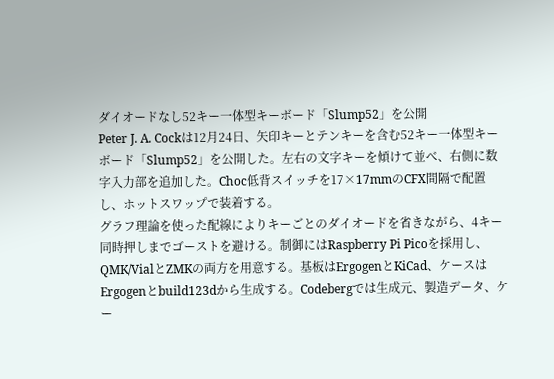ダイオードなし52キー一体型キーボード「Slump52」を公開
Peter J. A. Cockは12月24日、矢印キーとテンキーを含む52キー一体型キーボード「Slump52」を公開した。左右の文字キーを傾けて並べ、右側に数字入力部を追加した。Choc低背スイッチを17×17mmのCFX間隔で配置し、ホットスワップで装着する。
グラフ理論を使った配線によりキーごとのダイオードを省きながら、4キー同時押しまでゴーストを避ける。制御にはRaspberry Pi Picoを採用し、QMK/VialとZMKの両方を用意する。基板はErgogenとKiCad、ケースはErgogenとbuild123dから生成する。Codebergでは生成元、製造データ、ケー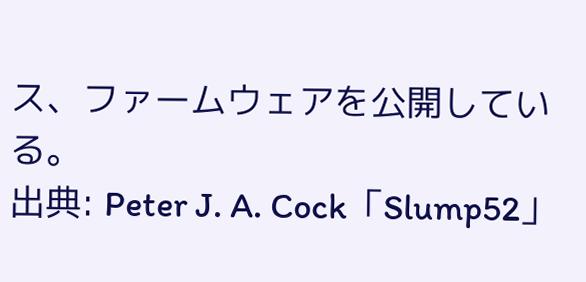ス、ファームウェアを公開している。
出典: Peter J. A. Cock「Slump52」